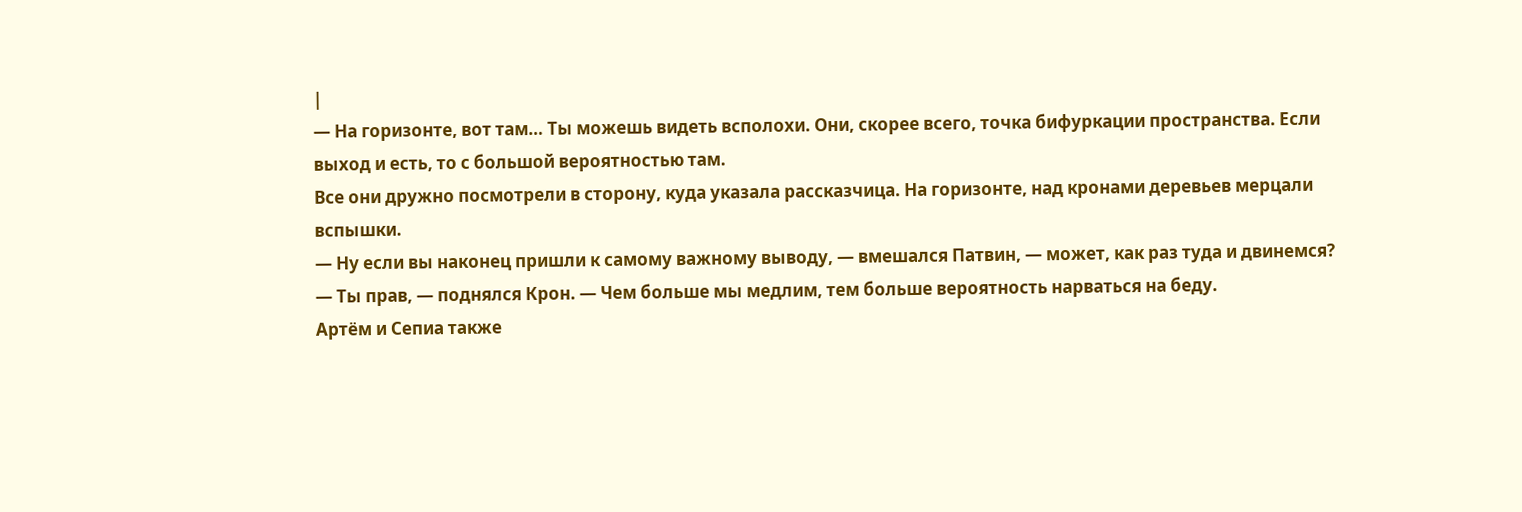|
— На горизонте, вот там… Ты можешь видеть всполохи. Они, скорее всего, точка бифуркации пространства. Если выход и есть, то с большой вероятностью там.
Все они дружно посмотрели в сторону, куда указала рассказчица. На горизонте, над кронами деревьев мерцали вспышки.
— Ну если вы наконец пришли к самому важному выводу, — вмешался Патвин, — может, как раз туда и двинемся?
— Ты прав, — поднялся Крон. — Чем больше мы медлим, тем больше вероятность нарваться на беду.
Артём и Сепиа также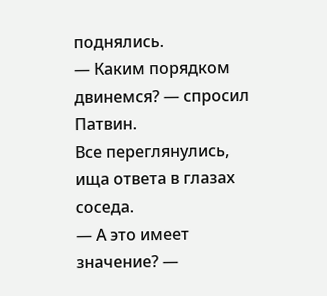поднялись.
— Каким порядком двинемся? — спросил Патвин.
Все переглянулись, ища ответа в глазах соседа.
— А это имеет значение? —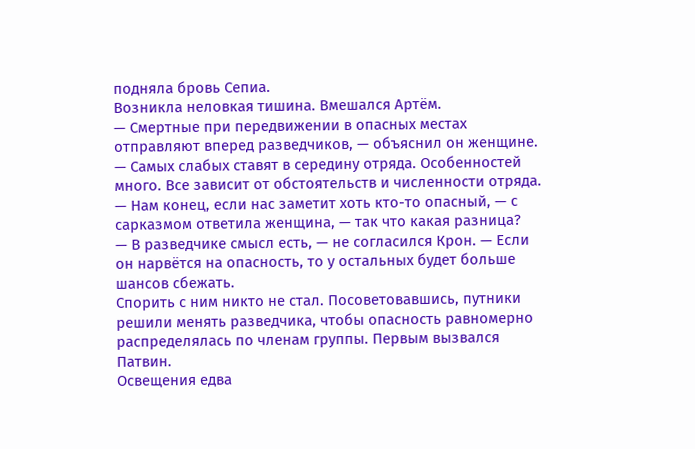подняла бровь Сепиа.
Возникла неловкая тишина. Вмешался Артём.
— Смертные при передвижении в опасных местах отправляют вперед разведчиков, — объяснил он женщине. — Самых слабых ставят в середину отряда. Особенностей много. Все зависит от обстоятельств и численности отряда.
— Нам конец, если нас заметит хоть кто-то опасный, — с сарказмом ответила женщина, — так что какая разница?
— В разведчике смысл есть, — не согласился Крон. — Если он нарвётся на опасность, то у остальных будет больше шансов сбежать.
Спорить с ним никто не стал. Посоветовавшись, путники решили менять разведчика, чтобы опасность равномерно распределялась по членам группы. Первым вызвался Патвин.
Освещения едва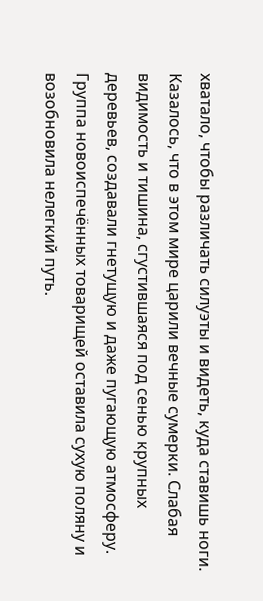хватало, чтобы различать силуэты и видеть, куда ставишь ноги. Казалось, что в этом мире царили вечные сумерки. Слабая видимость и тишина, сгустившаяся под сенью крупных деревьев, создавали гнетущую и даже пугающую атмосферу.
Группа новоиспечённых товарищей оставила сухую поляну и возобновила нелегкий путь.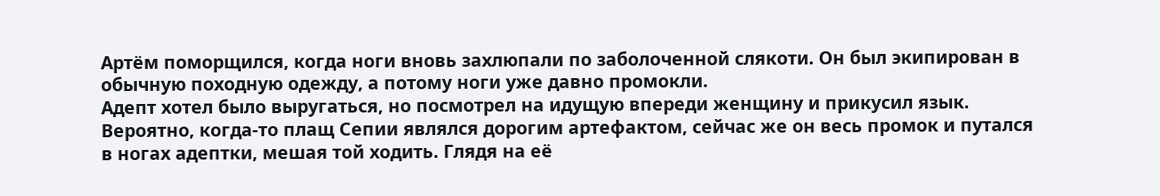Артём поморщился, когда ноги вновь захлюпали по заболоченной слякоти. Он был экипирован в обычную походную одежду, а потому ноги уже давно промокли.
Адепт хотел было выругаться, но посмотрел на идущую впереди женщину и прикусил язык. Вероятно, когда-то плащ Сепии являлся дорогим артефактом, сейчас же он весь промок и путался в ногах адептки, мешая той ходить. Глядя на её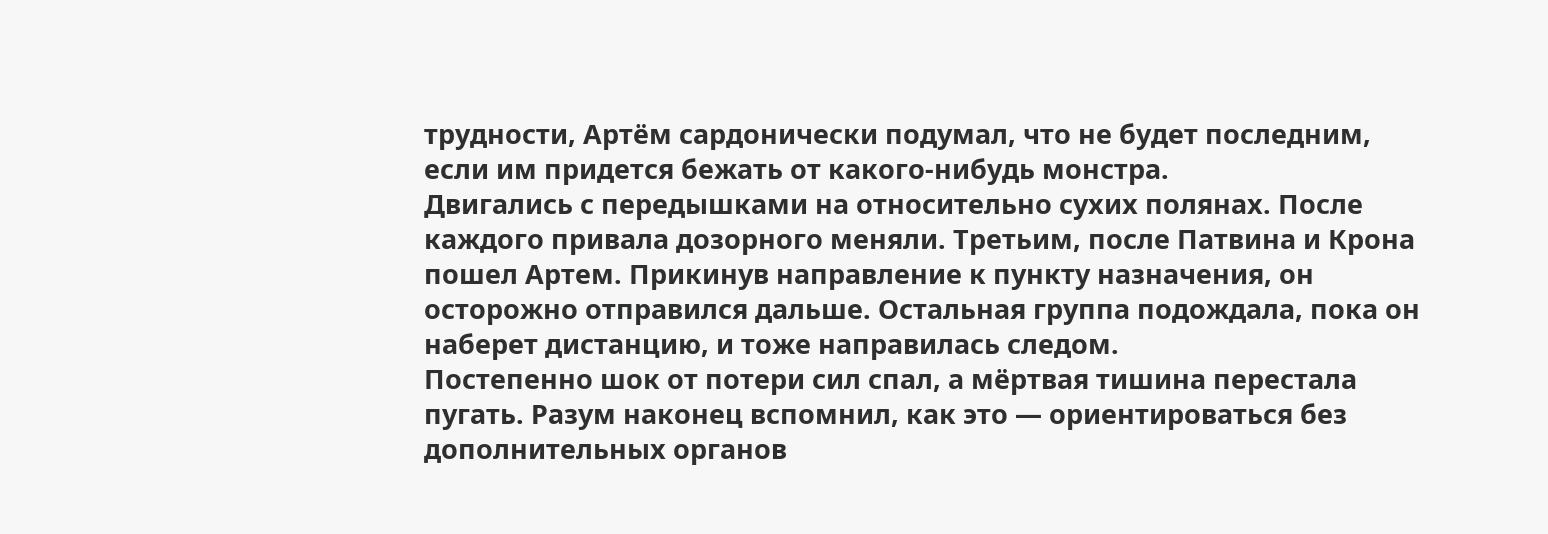трудности, Артём сардонически подумал, что не будет последним, если им придется бежать от какого-нибудь монстра.
Двигались с передышками на относительно сухих полянах. После каждого привала дозорного меняли. Третьим, после Патвина и Крона пошел Артем. Прикинув направление к пункту назначения, он осторожно отправился дальше. Остальная группа подождала, пока он наберет дистанцию, и тоже направилась следом.
Постепенно шок от потери сил спал, а мёртвая тишина перестала пугать. Разум наконец вспомнил, как это — ориентироваться без дополнительных органов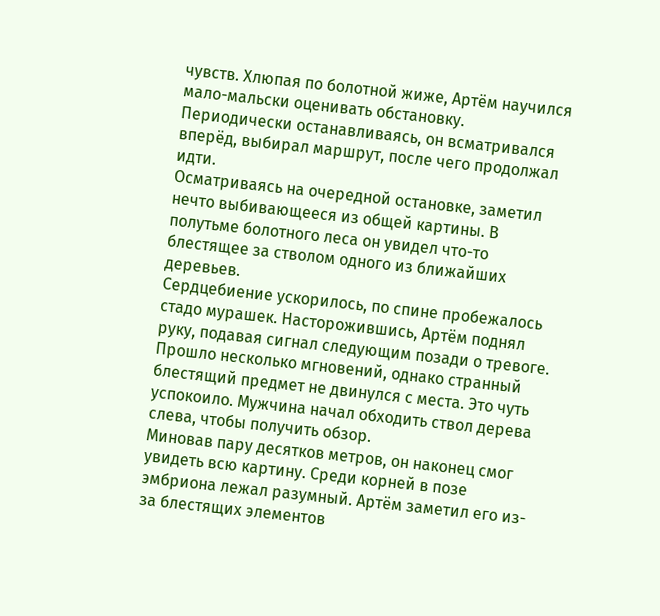чувств. Хлюпая по болотной жиже, Артём научился мало-мальски оценивать обстановку. Периодически останавливаясь, он всматривался вперёд, выбирал маршрут, после чего продолжал идти.
Осматриваясь на очередной остановке, заметил нечто выбивающееся из общей картины. В полутьме болотного леса он увидел что-то блестящее за стволом одного из ближайших деревьев.
Сердцебиение ускорилось, по спине пробежалось стадо мурашек. Насторожившись, Артём поднял руку, подавая сигнал следующим позади о тревоге.
Прошло несколько мгновений, однако странный блестящий предмет не двинулся с места. Это чуть успокоило. Мужчина начал обходить ствол дерева слева, чтобы получить обзор.
Миновав пару десятков метров, он наконец смог увидеть всю картину. Среди корней в позе эмбриона лежал разумный. Артём заметил его из-за блестящих элементов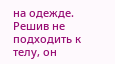на одежде. Решив не подходить к телу, он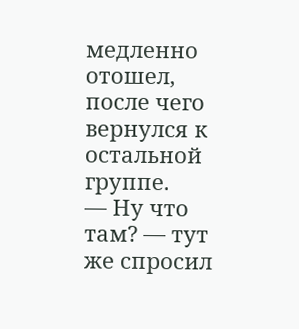медленно отошел, после чего вернулся к остальной группе.
— Ну что там? — тут же спросил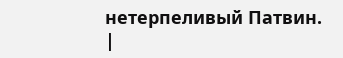нетерпеливый Патвин. |